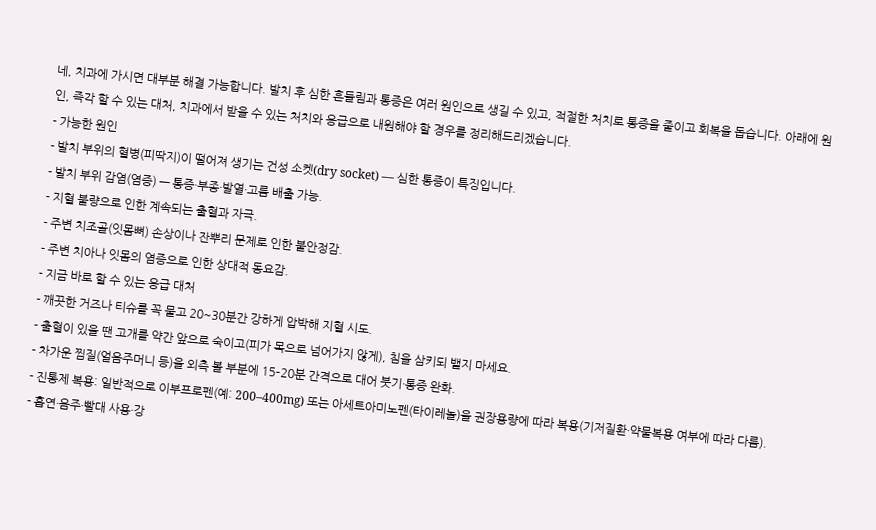네, 치과에 가시면 대부분 해결 가능합니다. 발치 후 심한 흔들림과 통증은 여러 원인으로 생길 수 있고, 적절한 처치로 통증을 줄이고 회복을 돕습니다. 아래에 원인, 즉각 할 수 있는 대처, 치과에서 받을 수 있는 처치와 응급으로 내원해야 할 경우를 정리해드리겠습니다.
- 가능한 원인
- 발치 부위의 혈병(피딱지)이 떨어져 생기는 건성 소켓(dry socket) — 심한 통증이 특징입니다.
- 발치 부위 감염(염증) — 통증·부종·발열·고름 배출 가능.
- 지혈 불량으로 인한 계속되는 출혈과 자극.
- 주변 치조골(잇몸뼈) 손상이나 잔뿌리 문제로 인한 불안정감.
- 주변 치아나 잇몸의 염증으로 인한 상대적 동요감.
- 지금 바로 할 수 있는 응급 대처
- 깨끗한 거즈나 티슈를 꼭 물고 20~30분간 강하게 압박해 지혈 시도.
- 출혈이 있을 땐 고개를 약간 앞으로 숙이고(피가 목으로 넘어가지 않게), 침을 삼키되 뱉지 마세요.
- 차가운 찜질(얼음주머니 등)을 외측 볼 부분에 15–20분 간격으로 대어 붓기·통증 완화.
- 진통제 복용: 일반적으로 이부프로펜(예: 200–400mg) 또는 아세트아미노펜(타이레놀)을 권장용량에 따라 복용(기저질환·약물복용 여부에 따라 다름).
- 흡연·음주·빨대 사용·강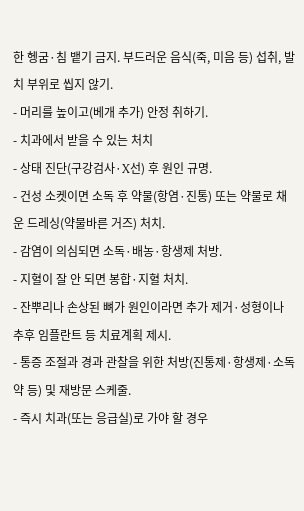한 헹굼·침 뱉기 금지. 부드러운 음식(죽, 미음 등) 섭취, 발치 부위로 씹지 않기.
- 머리를 높이고(베개 추가) 안정 취하기.
- 치과에서 받을 수 있는 처치
- 상태 진단(구강검사·X선) 후 원인 규명.
- 건성 소켓이면 소독 후 약물(항염·진통) 또는 약물로 채운 드레싱(약물바른 거즈) 처치.
- 감염이 의심되면 소독·배농·항생제 처방.
- 지혈이 잘 안 되면 봉합·지혈 처치.
- 잔뿌리나 손상된 뼈가 원인이라면 추가 제거·성형이나 추후 임플란트 등 치료계획 제시.
- 통증 조절과 경과 관찰을 위한 처방(진통제·항생제·소독약 등) 및 재방문 스케줄.
- 즉시 치과(또는 응급실)로 가야 할 경우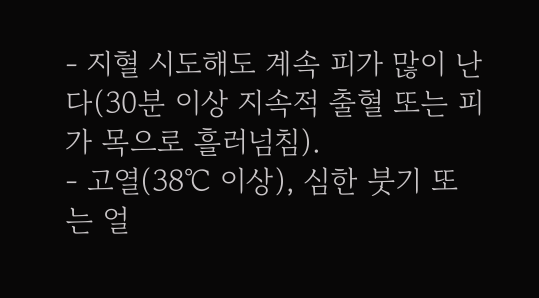- 지혈 시도해도 계속 피가 많이 난다(30분 이상 지속적 출혈 또는 피가 목으로 흘러넘침).
- 고열(38℃ 이상), 심한 붓기 또는 얼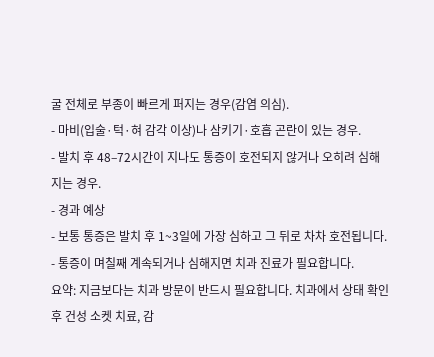굴 전체로 부종이 빠르게 퍼지는 경우(감염 의심).
- 마비(입술·턱·혀 감각 이상)나 삼키기·호흡 곤란이 있는 경우.
- 발치 후 48–72시간이 지나도 통증이 호전되지 않거나 오히려 심해지는 경우.
- 경과 예상
- 보통 통증은 발치 후 1~3일에 가장 심하고 그 뒤로 차차 호전됩니다.
- 통증이 며칠째 계속되거나 심해지면 치과 진료가 필요합니다.
요약: 지금보다는 치과 방문이 반드시 필요합니다. 치과에서 상태 확인 후 건성 소켓 치료, 감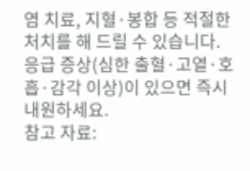염 치료, 지혈·봉합 등 적절한 처치를 해 드릴 수 있습니다. 응급 증상(심한 출혈·고열·호흡·감각 이상)이 있으면 즉시 내원하세요.
참고 자료: